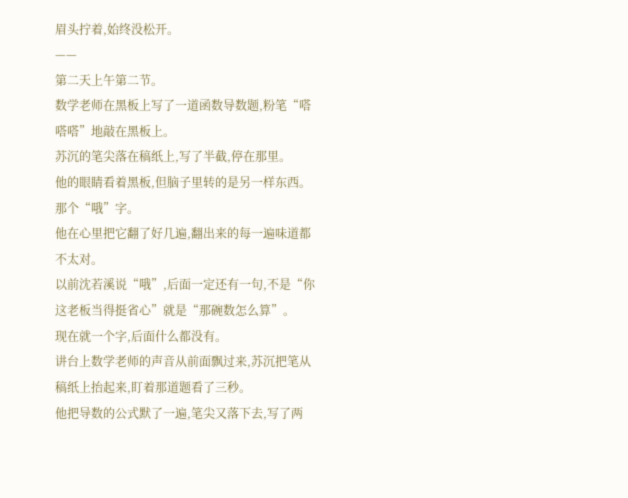眉头拧着,始终没松开。
——
第二天上午第二节。
数学老师在黑板上写了一道函数导数题,粉笔“嗒嗒嗒”地敲在黑板上。
苏沉的笔尖落在稿纸上,写了半截,停在那里。
他的眼睛看着黑板,但脑子里转的是另一样东西。
那个“哦”字。
他在心里把它翻了好几遍,翻出来的每一遍味道都不太对。
以前沈若溪说“哦”,后面一定还有一句,不是“你这老板当得挺省心”就是“那碗数怎么算”。
现在就一个字,后面什么都没有。
讲台上数学老师的声音从前面飘过来,苏沉把笔从稿纸上抬起来,盯着那道题看了三秒。
他把导数的公式默了一遍,笔尖又落下去,写了两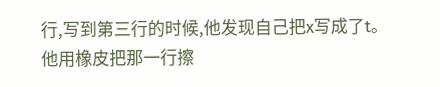行,写到第三行的时候,他发现自己把x写成了t。
他用橡皮把那一行擦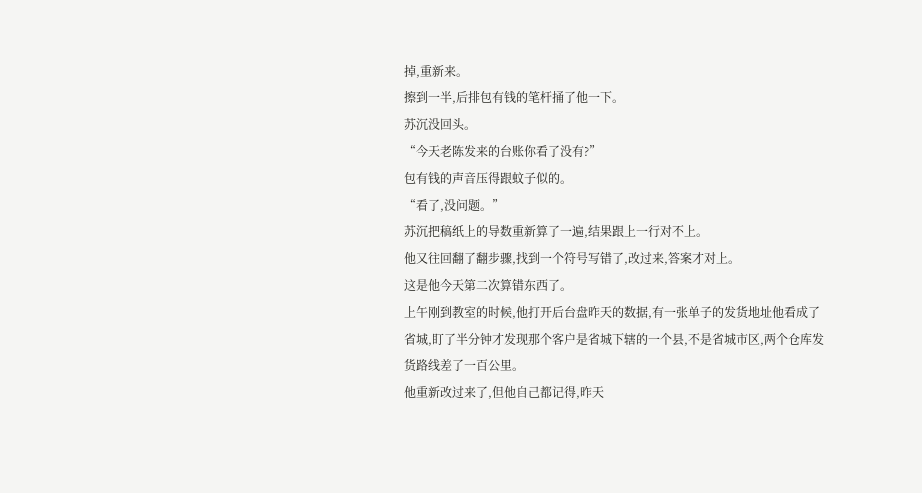掉,重新来。
擦到一半,后排包有钱的笔杆捅了他一下。
苏沉没回头。
“今天老陈发来的台账你看了没有?”
包有钱的声音压得跟蚊子似的。
“看了,没问题。”
苏沉把稿纸上的导数重新算了一遍,结果跟上一行对不上。
他又往回翻了翻步骤,找到一个符号写错了,改过来,答案才对上。
这是他今天第二次算错东西了。
上午刚到教室的时候,他打开后台盘昨天的数据,有一张单子的发货地址他看成了省城,盯了半分钟才发现那个客户是省城下辖的一个县,不是省城市区,两个仓库发货路线差了一百公里。
他重新改过来了,但他自己都记得,昨天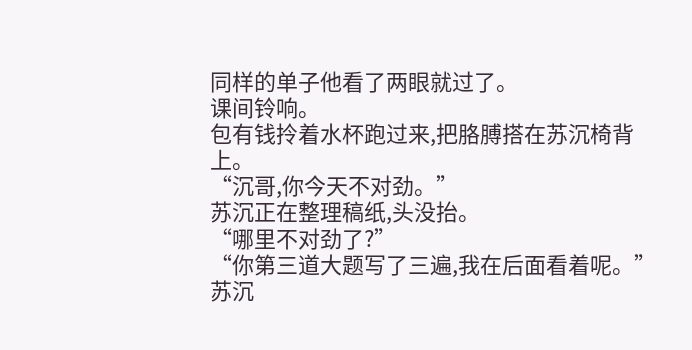同样的单子他看了两眼就过了。
课间铃响。
包有钱拎着水杯跑过来,把胳膊搭在苏沉椅背上。
“沉哥,你今天不对劲。”
苏沉正在整理稿纸,头没抬。
“哪里不对劲了?”
“你第三道大题写了三遍,我在后面看着呢。”
苏沉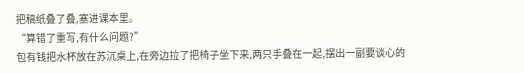把稿纸叠了叠,塞进课本里。
“算错了重写,有什么问题?”
包有钱把水杯放在苏沉桌上,在旁边拉了把椅子坐下来,两只手叠在一起,摆出一副要谈心的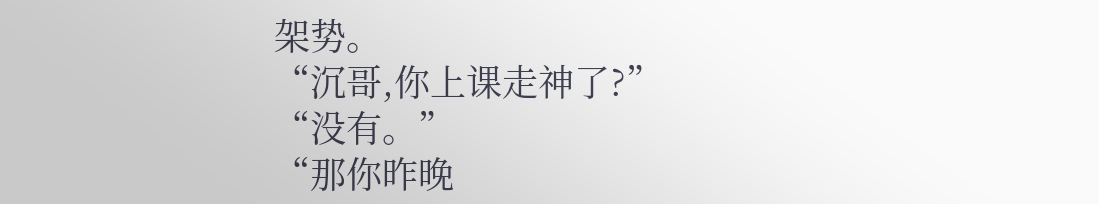架势。
“沉哥,你上课走神了?”
“没有。”
“那你昨晚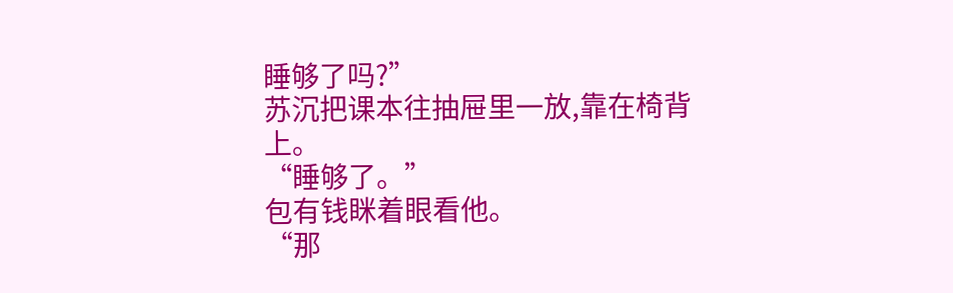睡够了吗?”
苏沉把课本往抽屉里一放,靠在椅背上。
“睡够了。”
包有钱眯着眼看他。
“那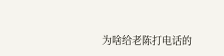为啥给老陈打电话的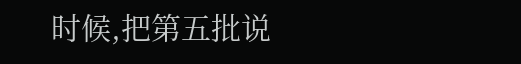时候,把第五批说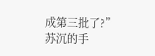成第三批了?”
苏沉的手